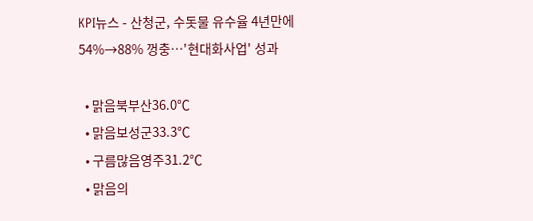KPI뉴스 - 산청군, 수돗물 유수율 4년만에 54%→88% 껑충…'현대화사업' 성과

  • 맑음북부산36.0℃
  • 맑음보성군33.3℃
  • 구름많음영주31.2℃
  • 맑음의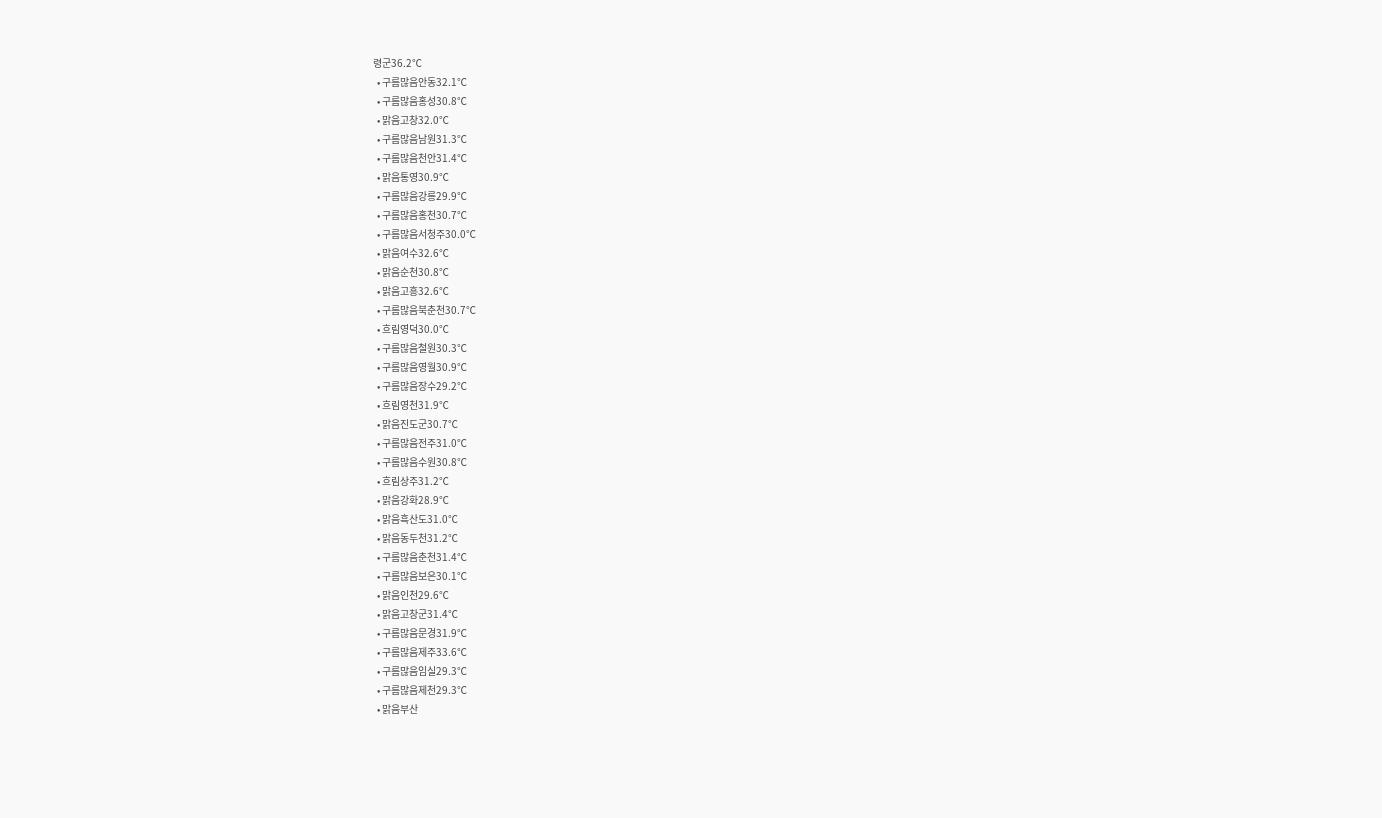령군36.2℃
  • 구름많음안동32.1℃
  • 구름많음홍성30.8℃
  • 맑음고창32.0℃
  • 구름많음남원31.3℃
  • 구름많음천안31.4℃
  • 맑음통영30.9℃
  • 구름많음강릉29.9℃
  • 구름많음홍천30.7℃
  • 구름많음서청주30.0℃
  • 맑음여수32.6℃
  • 맑음순천30.8℃
  • 맑음고흥32.6℃
  • 구름많음북춘천30.7℃
  • 흐림영덕30.0℃
  • 구름많음철원30.3℃
  • 구름많음영월30.9℃
  • 구름많음장수29.2℃
  • 흐림영천31.9℃
  • 맑음진도군30.7℃
  • 구름많음전주31.0℃
  • 구름많음수원30.8℃
  • 흐림상주31.2℃
  • 맑음강화28.9℃
  • 맑음흑산도31.0℃
  • 맑음동두천31.2℃
  • 구름많음춘천31.4℃
  • 구름많음보은30.1℃
  • 맑음인천29.6℃
  • 맑음고창군31.4℃
  • 구름많음문경31.9℃
  • 구름많음제주33.6℃
  • 구름많음임실29.3℃
  • 구름많음제천29.3℃
  • 맑음부산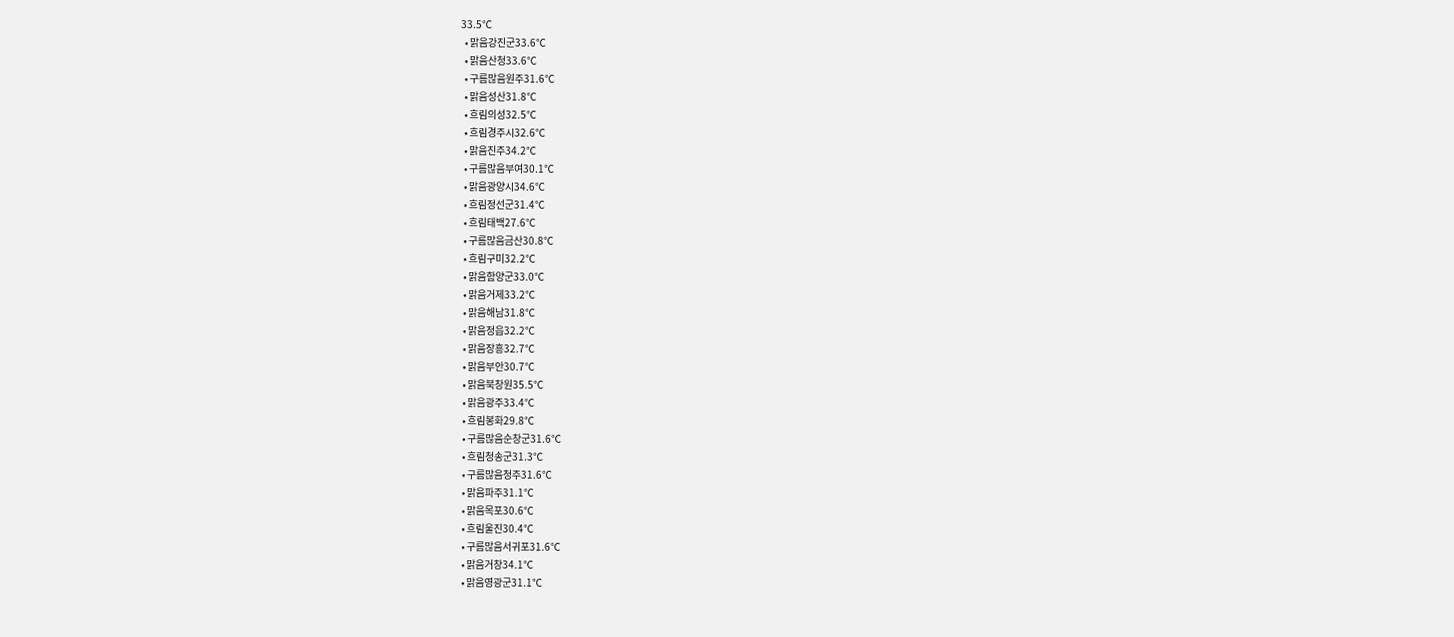33.5℃
  • 맑음강진군33.6℃
  • 맑음산청33.6℃
  • 구름많음원주31.6℃
  • 맑음성산31.8℃
  • 흐림의성32.5℃
  • 흐림경주시32.6℃
  • 맑음진주34.2℃
  • 구름많음부여30.1℃
  • 맑음광양시34.6℃
  • 흐림정선군31.4℃
  • 흐림태백27.6℃
  • 구름많음금산30.8℃
  • 흐림구미32.2℃
  • 맑음함양군33.0℃
  • 맑음거제33.2℃
  • 맑음해남31.8℃
  • 맑음정읍32.2℃
  • 맑음장흥32.7℃
  • 맑음부안30.7℃
  • 맑음북창원35.5℃
  • 맑음광주33.4℃
  • 흐림봉화29.8℃
  • 구름많음순창군31.6℃
  • 흐림청송군31.3℃
  • 구름많음청주31.6℃
  • 맑음파주31.1℃
  • 맑음목포30.6℃
  • 흐림울진30.4℃
  • 구름많음서귀포31.6℃
  • 맑음거창34.1℃
  • 맑음영광군31.1℃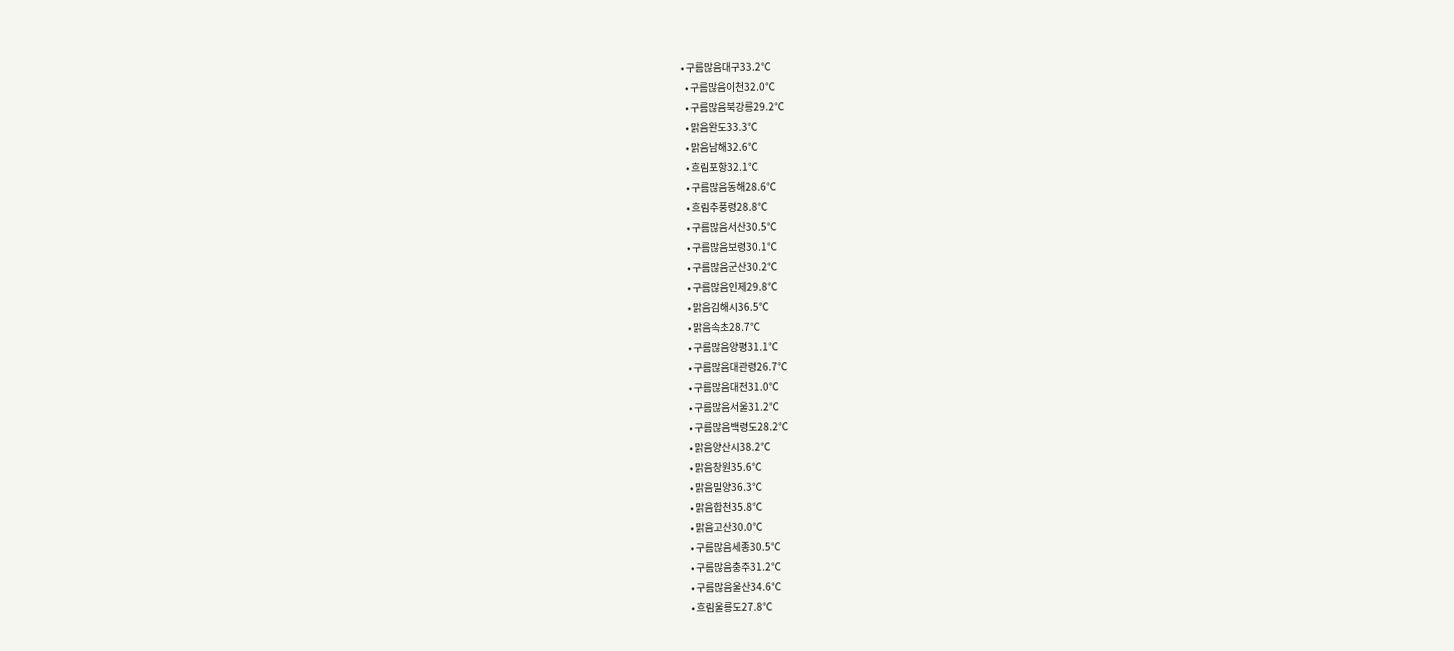• 구름많음대구33.2℃
  • 구름많음이천32.0℃
  • 구름많음북강릉29.2℃
  • 맑음완도33.3℃
  • 맑음남해32.6℃
  • 흐림포항32.1℃
  • 구름많음동해28.6℃
  • 흐림추풍령28.8℃
  • 구름많음서산30.5℃
  • 구름많음보령30.1℃
  • 구름많음군산30.2℃
  • 구름많음인제29.8℃
  • 맑음김해시36.5℃
  • 맑음속초28.7℃
  • 구름많음양평31.1℃
  • 구름많음대관령26.7℃
  • 구름많음대전31.0℃
  • 구름많음서울31.2℃
  • 구름많음백령도28.2℃
  • 맑음양산시38.2℃
  • 맑음창원35.6℃
  • 맑음밀양36.3℃
  • 맑음합천35.8℃
  • 맑음고산30.0℃
  • 구름많음세종30.5℃
  • 구름많음충주31.2℃
  • 구름많음울산34.6℃
  • 흐림울릉도27.8℃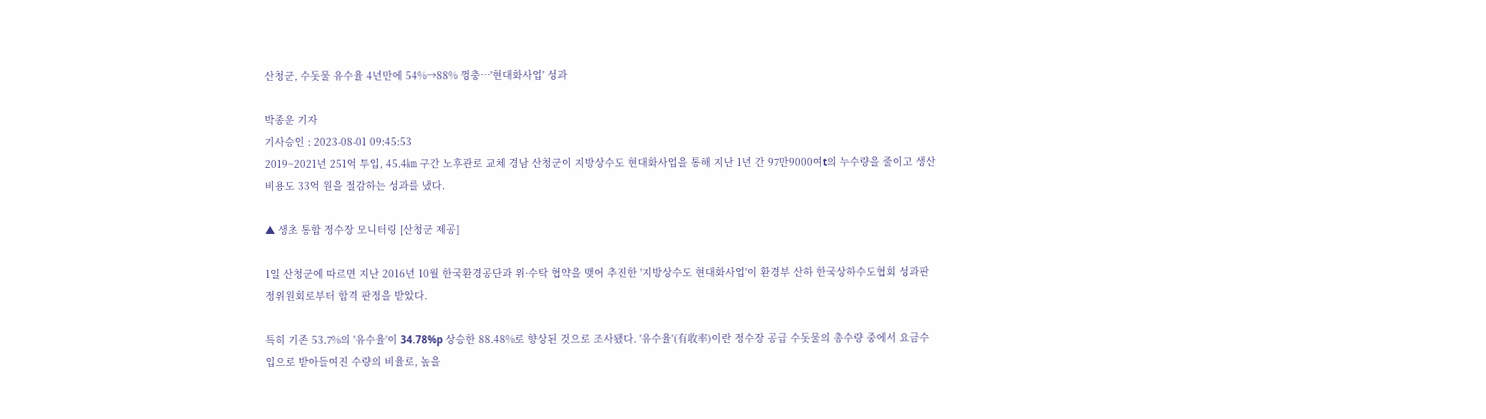산청군, 수돗물 유수율 4년만에 54%→88% 껑충…'현대화사업' 성과

박종운 기자
기사승인 : 2023-08-01 09:45:53
2019~2021년 251억 투입, 45.4㎞ 구간 노후관로 교체 경남 산청군이 지방상수도 현대화사업을 통해 지난 1년 간 97만9000여t의 누수량을 줄이고 생산비용도 33억 원을 절감하는 성과를 냈다.

▲ 생초 통합 정수장 모니터링 [산청군 제공]

1일 산청군에 따르면 지난 2016년 10월 한국환경공단과 위·수탁 협약을 맺어 추진한 '지방상수도 현대화사업'이 환경부 산하 한국상하수도협회 성과판정위원회로부터 합격 판정을 받았다.

특히 기존 53.7%의 '유수율'이 34.78%p 상승한 88.48%로 향상된 것으로 조사됐다. '유수율'(有收率)이란 정수장 공급 수돗물의 총수량 중에서 요금수입으로 받아들여진 수량의 비율로, 높을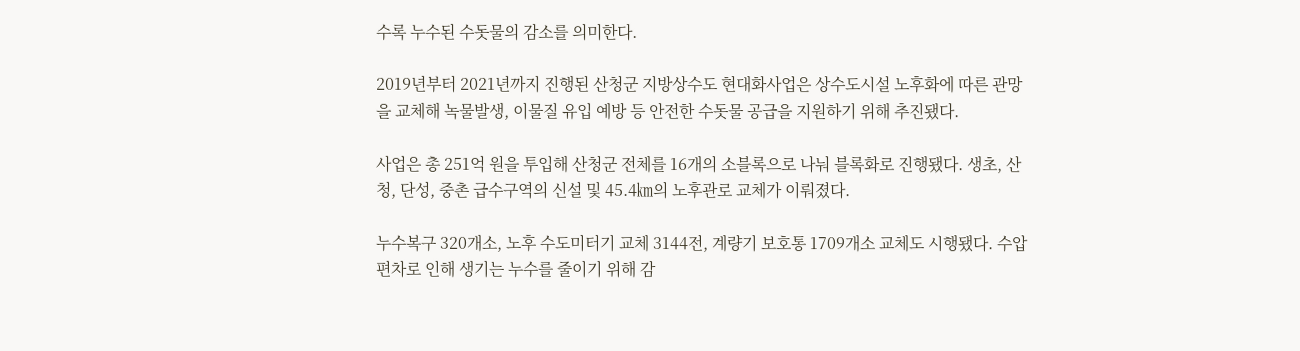수록 누수된 수돗물의 감소를 의미한다.

2019년부터 2021년까지 진행된 산청군 지방상수도 현대화사업은 상수도시설 노후화에 따른 관망을 교체해 녹물발생, 이물질 유입 예방 등 안전한 수돗물 공급을 지원하기 위해 추진됐다.

사업은 총 251억 원을 투입해 산청군 전체를 16개의 소블록으로 나눠 블록화로 진행됐다. 생초, 산청, 단성, 중촌 급수구역의 신설 및 45.4㎞의 노후관로 교체가 이뤄졌다.

누수복구 320개소, 노후 수도미터기 교체 3144전, 계량기 보호통 1709개소 교체도 시행됐다. 수압편차로 인해 생기는 누수를 줄이기 위해 감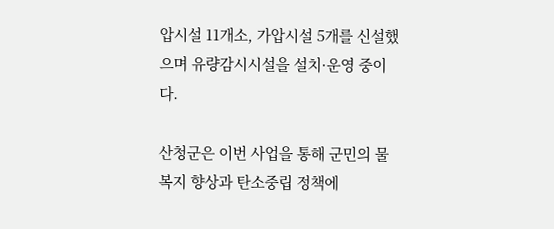압시설 11개소, 가압시설 5개를 신설했으며 유량감시시설을 설치·운영 중이다.

산청군은 이번 사업을 통해 군민의 물복지 향상과 탄소중립 정책에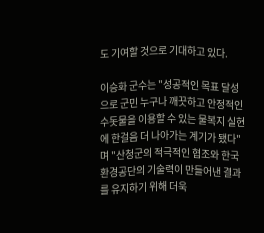도 기여할 것으로 기대하고 있다.

이승화 군수는 "성공적인 목표 달성으로 군민 누구나 깨끗하고 안정적인 수돗물을 이용할 수 있는 물복지 실현에 한걸음 더 나아가는 계기가 됐다"며 "산청군의 적극적인 협조와 한국환경공단의 기술력이 만들어낸 결과를 유지하기 위해 더욱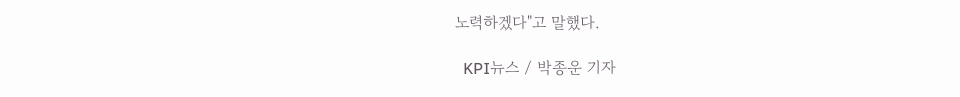노력하겠다"고 말했다.

  KPI뉴스 / 박종운 기자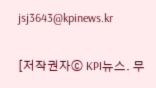jsj3643@kpinews.kr

[저작권자ⓒ KPI뉴스. 무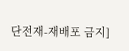단전재-재배포 금지]